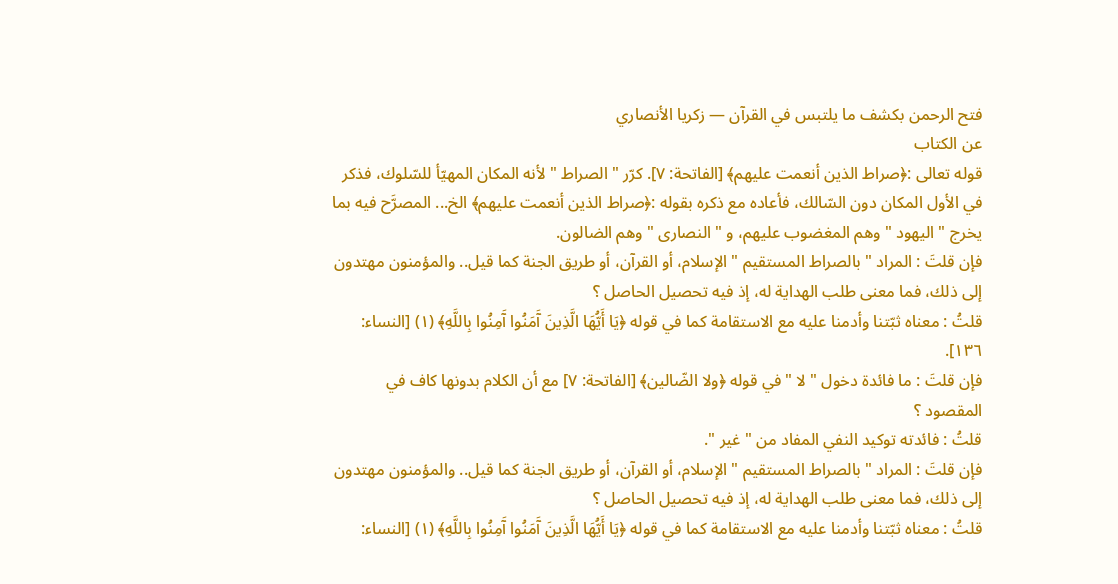فتح الرحمن بكشف ما يلتبس في القرآن — زكريا الأنصاري
عن الكتاب
قوله تعالى :﴿صراط الذين أنعمت عليهم﴾ [الفاتحة: ٧]. كرّر " الصراط " لأنه المكان المهيّأ للسّلوك، فذكر في الأول المكان دون السّالك، فأعاده مع ذكره بقوله :﴿صراط الذين أنعمت عليهم﴾ الخ... المصرَّح فيه بما يخرج " اليهود " وهم المغضوب عليهم، و " النصارى " وهم الضالون.
فإن قلتَ : المراد " بالصراط المستقيم " الإسلام، أو القرآن، أو طريق الجنة كما قيل.. والمؤمنون مهتدون إلى ذلك، فما معنى طلب الهداية له، إذ فيه تحصيل الحاصل ؟
قلتُ : معناه ثبّتنا وأدمنا عليه مع الاستقامة كما في قوله ﴿يَا أَيُّهَا الَّذِينَ آَمَنُوا آَمِنُوا بِاللَّهِ﴾ (١) [النساء: ١٣٦].
فإن قلتَ : ما فائدة دخول " لا " في قوله ﴿ولا الضّالين﴾ [الفاتحة: ٧] مع أن الكلام بدونها كاف في المقصود ؟
قلتُ : فائدته توكيد النفي المفاد من " غير ".
فإن قلتَ : المراد " بالصراط المستقيم " الإسلام، أو القرآن، أو طريق الجنة كما قيل.. والمؤمنون مهتدون إلى ذلك، فما معنى طلب الهداية له، إذ فيه تحصيل الحاصل ؟
قلتُ : معناه ثبّتنا وأدمنا عليه مع الاستقامة كما في قوله ﴿يَا أَيُّهَا الَّذِينَ آَمَنُوا آَمِنُوا بِاللَّهِ﴾ (١) [النساء: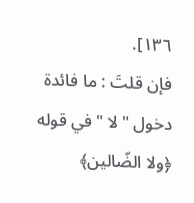١٣٦].
فإن قلتَ : ما فائدة دخول " لا " في قوله ﴿ولا الضّالين﴾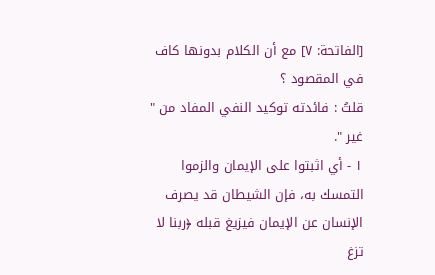[الفاتحة: ٧] مع أن الكلام بدونها كاف في المقصود ؟
قلتُ : فائدته توكيد النفي المفاد من " غير ".
١ - أي اثبتوا على الإيمان والزموا التمسك به، فإن الشيطان قد يصرف الإنسان عن الإيمان فيزيغ قبله ﴿ربنا لا تزغ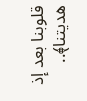قلوبنا بعد إذ هديتنا﴾..